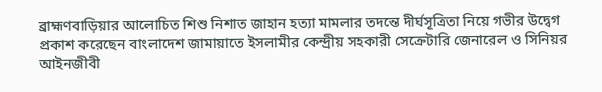ব্রাহ্মণবাড়িয়ার আলোচিত শিশু নিশাত জাহান হত্যা মামলার তদন্তে দীর্ঘসূত্রিতা নিয়ে গভীর উদ্বেগ প্রকাশ করেছেন বাংলাদেশ জামায়াতে ইসলামীর কেন্দ্রীয় সহকারী সেক্রেটারি জেনারেল ও সিনিয়র আইনজীবী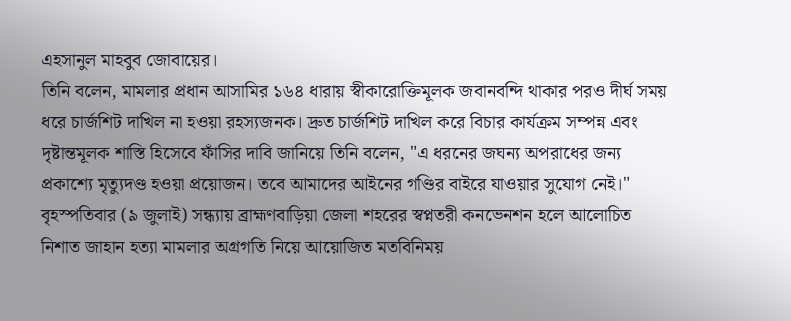এহসানুল মাহবুব জোবায়ের।
তিনি বলেন, মামলার প্রধান আসামির ১৬৪ ধারায় স্বীকারোক্তিমূলক জবানবন্দি থাকার পরও দীর্ঘ সময় ধরে চার্জশিট দাখিল না হওয়া রহস্যজনক। দ্রুত চার্জশিট দাখিল করে বিচার কার্যক্রম সম্পন্ন এবং দৃষ্টান্তমূলক শাস্তি হিসেবে ফাঁসির দাবি জানিয়ে তিনি বলেন, "এ ধরনের জঘন্য অপরাধের জন্য প্রকাশ্যে মৃত্যুদণ্ড হওয়া প্রয়োজন। তবে আমাদের আইনের গণ্ডির বাইরে যাওয়ার সুযোগ নেই।"
বৃহস্পতিবার (৯ জুলাই) সন্ধ্যায় ব্রাহ্মণবাড়িয়া জেলা শহরের স্বপ্নতরী কনভেনশন হলে আলোচিত নিশাত জাহান হত্যা মামলার অগ্রগতি নিয়ে আয়োজিত মতবিনিময়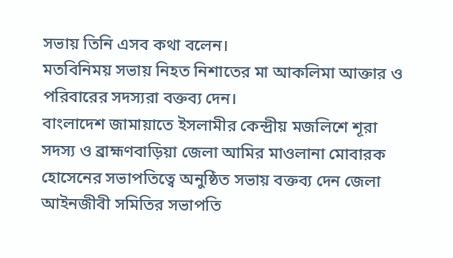সভায় তিনি এসব কথা বলেন।
মতবিনিময় সভায় নিহত নিশাতের মা আকলিমা আক্তার ও পরিবারের সদস্যরা বক্তব্য দেন।
বাংলাদেশ জামায়াতে ইসলামীর কেন্দ্রীয় মজলিশে শূরা সদস্য ও ব্রাহ্মণবাড়িয়া জেলা আমির মাওলানা মোবারক হোসেনের সভাপতিত্বে অনুষ্ঠিত সভায় বক্তব্য দেন জেলা আইনজীবী সমিতির সভাপতি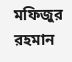মফিজুর রহমান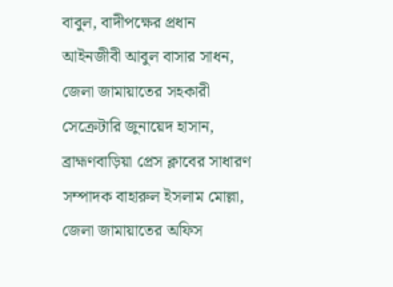বাবুল, বাদীপক্ষের প্রধান আইনজীবী আবুল বাসার সাধন, জেলা জামায়াতের সহকারী সেক্রেটারি জুনায়েদ হাসান, ব্রাহ্মণবাড়িয়া প্রেস ক্লাবের সাধারণ সম্পাদক বাহারুল ইসলাম মোল্লা, জেলা জামায়াতের অফিস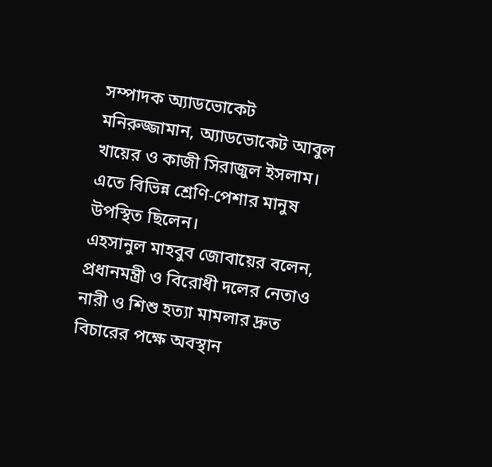সম্পাদক অ্যাডভোকেট মনিরুজ্জামান, অ্যাডভোকেট আবুল খায়ের ও কাজী সিরাজুল ইসলাম। এতে বিভিন্ন শ্রেণি-পেশার মানুষ উপস্থিত ছিলেন।
এহসানুল মাহবুব জোবায়ের বলেন, প্রধানমন্ত্রী ও বিরোধী দলের নেতাও নারী ও শিশু হত্যা মামলার দ্রুত বিচারের পক্ষে অবস্থান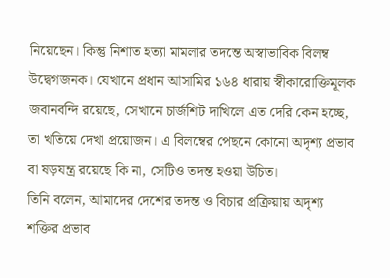নিয়েছেন। কিন্তু নিশাত হত্যা মামলার তদন্তে অস্বাভাবিক বিলম্ব উদ্বেগজনক। যেখানে প্রধান আসামির ১৬৪ ধারায় স্বীকারোক্তিমূলক জবানবন্দি রয়েছে, সেখানে চার্জশিট দাখিলে এত দেরি কেন হচ্ছে, তা খতিয়ে দেখা প্রয়োজন। এ বিলম্বের পেছনে কোনো অদৃশ্য প্রভাব বা ষড়যন্ত্র রয়েছে কি না, সেটিও তদন্ত হওয়া উচিত।
তিনি বলেন, আমাদের দেশের তদন্ত ও বিচার প্রক্রিয়ায় অদৃশ্য শক্তির প্রভাব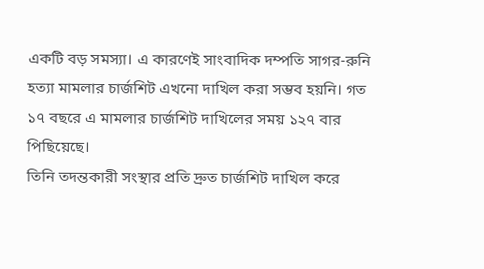একটি বড় সমস্যা। এ কারণেই সাংবাদিক দম্পতি সাগর-রুনি হত্যা মামলার চার্জশিট এখনো দাখিল করা সম্ভব হয়নি। গত ১৭ বছরে এ মামলার চার্জশিট দাখিলের সময় ১২৭ বার পিছিয়েছে।
তিনি তদন্তকারী সংস্থার প্রতি দ্রুত চার্জশিট দাখিল করে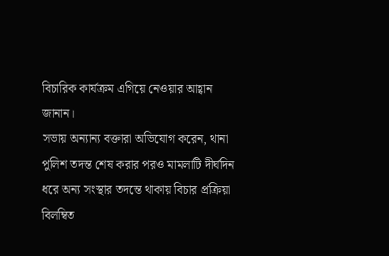বিচারিক কার্যক্রম এগিয়ে নেওয়ার আহ্বান জানান।
সভায় অন্যান্য বক্তারা অভিযোগ করেন, থানা পুলিশ তদন্ত শেষ করার পরও মামলাটি দীর্ঘদিন ধরে অন্য সংস্থার তদন্তে থাকায় বিচার প্রক্রিয়া বিলম্বিত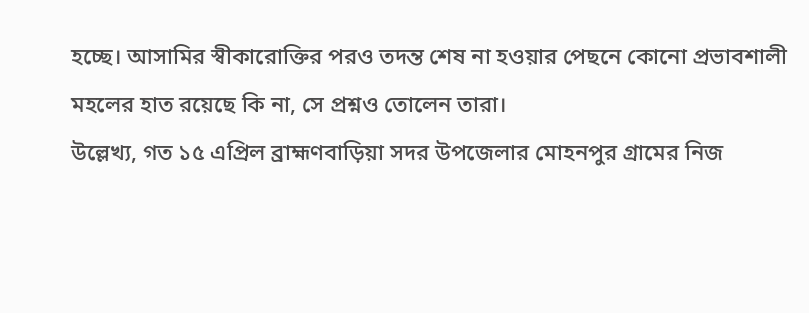হচ্ছে। আসামির স্বীকারোক্তির পরও তদন্ত শেষ না হওয়ার পেছনে কোনো প্রভাবশালী মহলের হাত রয়েছে কি না, সে প্রশ্নও তোলেন তারা।
উল্লেখ্য, গত ১৫ এপ্রিল ব্রাহ্মণবাড়িয়া সদর উপজেলার মোহনপুর গ্রামের নিজ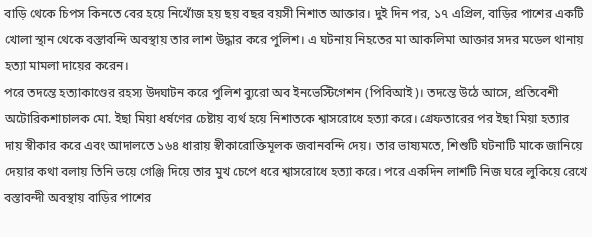বাড়ি থেকে চিপস কিনতে বের হয়ে নিখোঁজ হয় ছয় বছর বয়সী নিশাত আক্তার। দুই দিন পর, ১৭ এপ্রিল, বাড়ির পাশের একটি খোলা স্থান থেকে বস্তাবন্দি অবস্থায় তার লাশ উদ্ধার করে পুলিশ। এ ঘটনায় নিহতের মা আকলিমা আক্তার সদর মডেল থানায় হত্যা মামলা দায়ের করেন।
পরে তদন্তে হত্যাকাণ্ডের রহস্য উদ্ঘাটন করে পুলিশ ব্যুরো অব ইনভেস্টিগেশন (পিবিআই)। তদন্তে উঠে আসে, প্রতিবেশী অটোরিকশাচালক মো. ইছা মিয়া ধর্ষণের চেষ্টায় ব্যর্থ হয়ে নিশাতকে শ্বাসরোধে হত্যা করে। গ্রেফতারের পর ইছা মিয়া হত্যার দায় স্বীকার করে এবং আদালতে ১৬৪ ধারায় স্বীকারোক্তিমূলক জবানবন্দি দেয়। তার ভাষ্যমতে, শিশুটি ঘটনাটি মাকে জানিয়ে দেয়ার কথা বলায় তিনি ভয়ে গেঞ্জি দিয়ে তার মুখ চেপে ধরে শ্বাসরোধে হত্যা করে। পরে একদিন লাশটি নিজ ঘরে লুকিয়ে রেখে বস্তাবন্দী অবস্থায় বাড়ির পাশের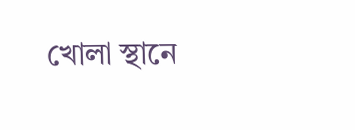খোলা স্থানে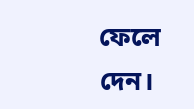ফেলে দেন।